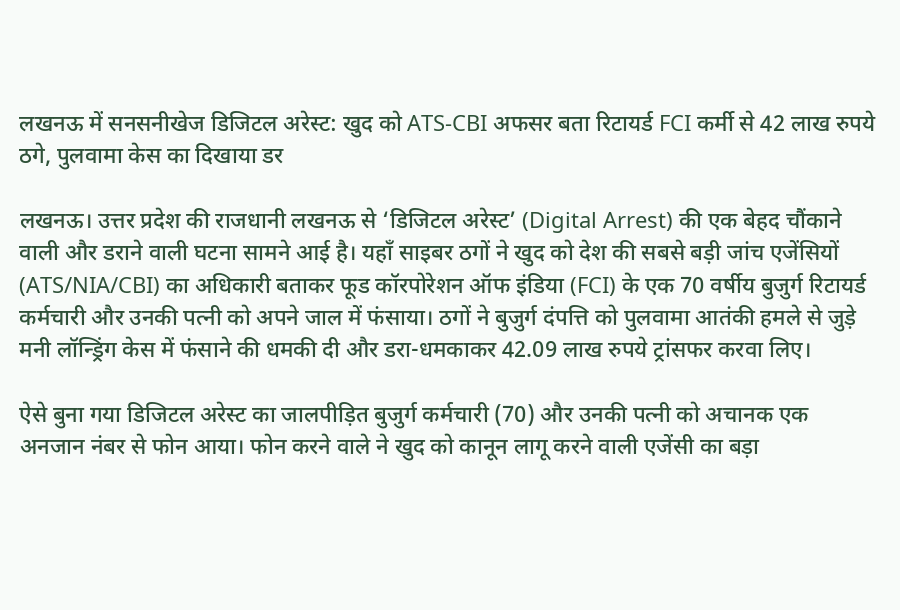लखनऊ में सनसनीखेज डिजिटल अरेस्ट: खुद को ATS-CBI अफसर बता रिटायर्ड FCI कर्मी से 42 लाख रुपये ठगे, पुलवामा केस का दिखाया डर

लखनऊ। उत्तर प्रदेश की राजधानी लखनऊ से ‘डिजिटल अरेस्ट’ (Digital Arrest) की एक बेहद चौंकाने वाली और डराने वाली घटना सामने आई है। यहाँ साइबर ठगों ने खुद को देश की सबसे बड़ी जांच एजेंसियों (ATS/NIA/CBI) का अधिकारी बताकर फूड कॉरपोरेशन ऑफ इंडिया (FCI) के एक 70 वर्षीय बुजुर्ग रिटायर्ड कर्मचारी और उनकी पत्नी को अपने जाल में फंसाया। ठगों ने बुजुर्ग दंपत्ति को पुलवामा आतंकी हमले से जुड़े मनी लॉन्ड्रिंग केस में फंसाने की धमकी दी और डरा-धमकाकर 42.09 लाख रुपये ट्रांसफर करवा लिए।

ऐसे बुना गया डिजिटल अरेस्ट का जालपीड़ित बुजुर्ग कर्मचारी (70) और उनकी पत्नी को अचानक एक अनजान नंबर से फोन आया। फोन करने वाले ने खुद को कानून लागू करने वाली एजेंसी का बड़ा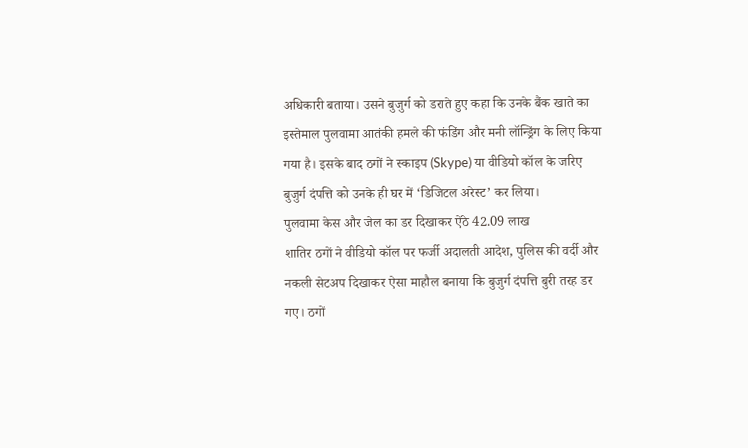अधिकारी बताया। उसने बुजुर्ग को डराते हुए कहा कि उनके बैंक खाते का इस्तेमाल पुलवामा आतंकी हमले की फंडिंग और मनी लॉन्ड्रिंग के लिए किया गया है। इसके बाद ठगों ने स्काइप (Skype) या वीडियो कॉल के जरिए बुजुर्ग दंपत्ति को उनके ही घर में ‘डिजिटल अरेस्ट’ कर लिया।
पुलवामा केस और जेल का डर दिखाकर ऐंठे 42.09 लाख
शातिर ठगों ने वीडियो कॉल पर फर्जी अदालती आदेश, पुलिस की वर्दी और नकली सेटअप दिखाकर ऐसा माहौल बनाया कि बुजुर्ग दंपत्ति बुरी तरह डर गए। ठगों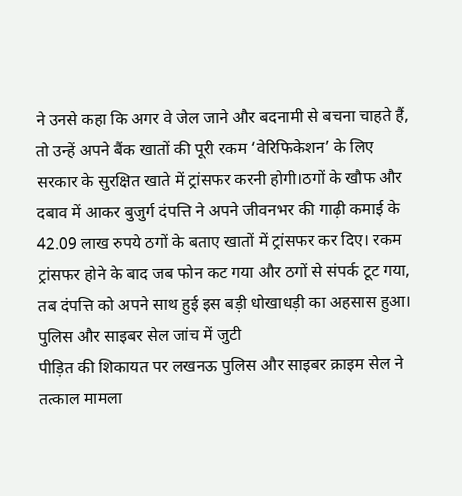ने उनसे कहा कि अगर वे जेल जाने और बदनामी से बचना चाहते हैं, तो उन्हें अपने बैंक खातों की पूरी रकम ‘वेरिफिकेशन’ के लिए सरकार के सुरक्षित खाते में ट्रांसफर करनी होगी।ठगों के खौफ और दबाव में आकर बुजुर्ग दंपत्ति ने अपने जीवनभर की गाढ़ी कमाई के 42.09 लाख रुपये ठगों के बताए खातों में ट्रांसफर कर दिए। रकम ट्रांसफर होने के बाद जब फोन कट गया और ठगों से संपर्क टूट गया, तब दंपत्ति को अपने साथ हुई इस बड़ी धोखाधड़ी का अहसास हुआ।
पुलिस और साइबर सेल जांच में जुटी
पीड़ित की शिकायत पर लखनऊ पुलिस और साइबर क्राइम सेल ने तत्काल मामला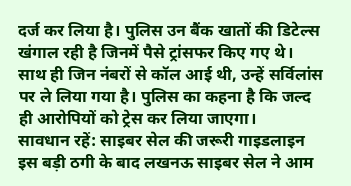दर्ज कर लिया है। पुलिस उन बैंक खातों की डिटेल्स खंगाल रही है जिनमें पैसे ट्रांसफर किए गए थे। साथ ही जिन नंबरों से कॉल आई थी, उन्हें सर्विलांस पर ले लिया गया है। पुलिस का कहना है कि जल्द ही आरोपियों को ट्रेस कर लिया जाएगा।
सावधान रहें: साइबर सेल की जरूरी गाइडलाइन
इस बड़ी ठगी के बाद लखनऊ साइबर सेल ने आम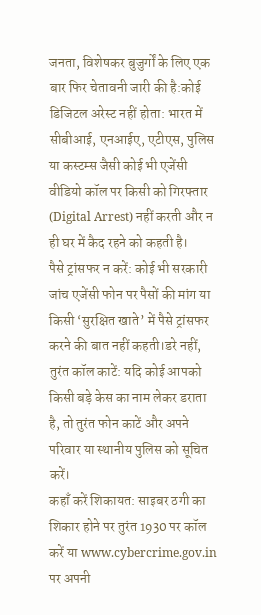जनता, विशेषकर बुजुर्गों के लिए एक बार फिर चेतावनी जारी की है:कोई डिजिटल अरेस्ट नहीं होता: भारत में सीबीआई, एनआईए, एटीएस, पुलिस या कस्टम्स जैसी कोई भी एजेंसी वीडियो कॉल पर किसी को गिरफ्तार (Digital Arrest) नहीं करती और न ही घर में कैद रहने को कहती है।
पैसे ट्रांसफर न करें: कोई भी सरकारी जांच एजेंसी फोन पर पैसों की मांग या किसी ‘सुरक्षित खाते’ में पैसे ट्रांसफर करने की बात नहीं कहती।डरे नहीं, तुरंत कॉल काटें: यदि कोई आपको किसी बड़े केस का नाम लेकर डराता है, तो तुरंत फोन काटें और अपने परिवार या स्थानीय पुलिस को सूचित करें।
कहाँ करें शिकायत: साइबर ठगी का शिकार होने पर तुरंत 1930 पर कॉल करें या www.cybercrime.gov.in पर अपनी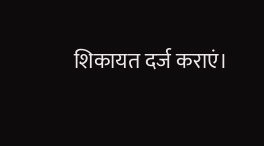शिकायत दर्ज कराएं।